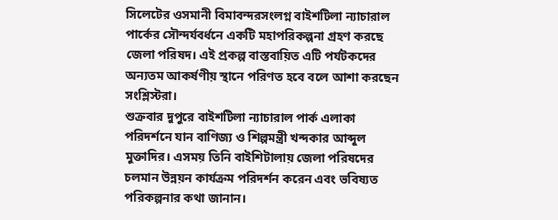সিলেটের ওসমানী বিমাবন্দরসংলগ্ন বাইশটিলা ন্যাচারাল পার্কের সৌন্দর্যবর্ধনে একটি মহাপরিকল্পনা গ্রহণ করছে জেলা পরিষদ। এই প্রকল্প বাস্তবায়িত এটি পর্যটকদের অন্যতম আকর্ষণীয় স্থানে পরিণত হবে বলে আশা করছেন সংশ্লিস্টরা।
শুক্রবার দুপুরে বাইশটিলা ন্যাচারাল পার্ক এলাকা পরিদর্শনে যান বাণিজ্য ও শিল্পমন্ত্রী খন্দকার আব্দুল মুক্তাদির। এসময় তিনি বাইশিটালায় জেলা পরিষদের চলমান উন্নয়ন কার্যক্রম পরিদর্শন করেন এবং ভবিষ্যত পরিকল্পনার কথা জানান।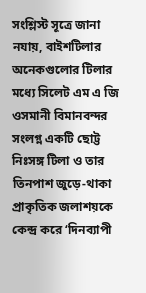সংশ্লিস্ট সূত্রে জানা নযায়, বাইশটিলার অনেকগুলোর টিলার মধ্যে সিলেট এম এ জি ওসমানী বিমানবন্দর সংলগ্ন একটি ছোট্ট নিঃসঙ্গ টিলা ও তার তিনপাশ জুড়ে-থাকা প্রাকৃতিক জলাশয়কে কেন্দ্র করে ‘দিনব্যাপী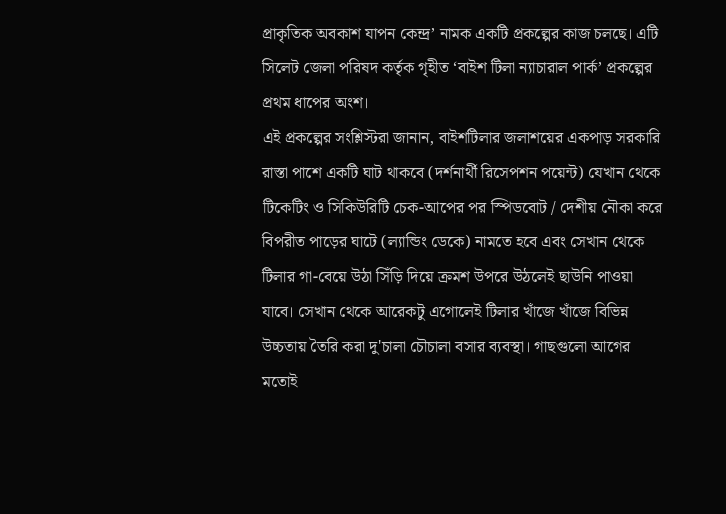প্রাকৃতিক অবকাশ যাপন কেন্দ্র’ নামক একটি প্রকল্পের কাজ চলছে। এটি সিলেট জেলা পরিষদ কর্তৃক গৃহীত ‘বাইশ টিলা ন্যাচারাল পার্ক’ প্রকল্পের প্রথম ধাপের অংশ।
এই প্রকল্পের সংশ্লিস্টরা জানান, বাইশটিলার জলাশয়ের একপাড় সরকারি রাস্তা পাশে একটি ঘাট থাকবে (দর্শনার্থী রিসেপশন পয়েন্ট) যেখান থেকে টিকেটিং ও সিকিউরিটি চেক-আপের পর স্পিডবোট / দেশীয় নৌকা করে বিপরীত পাড়ের ঘাটে (ল্যান্ডিং ডেকে) নামতে হবে এবং সেখান থেকে টিলার গা-বেয়ে উঠা সিঁড়ি দিয়ে ক্রমশ উপরে উঠলেই ছাউনি পাওয়া যাবে। সেখান থেকে আরেকটু এগোলেই টিলার খাঁজে খাঁজে বিভিন্ন উচ্চতায় তৈরি করা দু'চালা চৌচালা বসার ব্যবস্থা। গাছগুলো আগের মতোই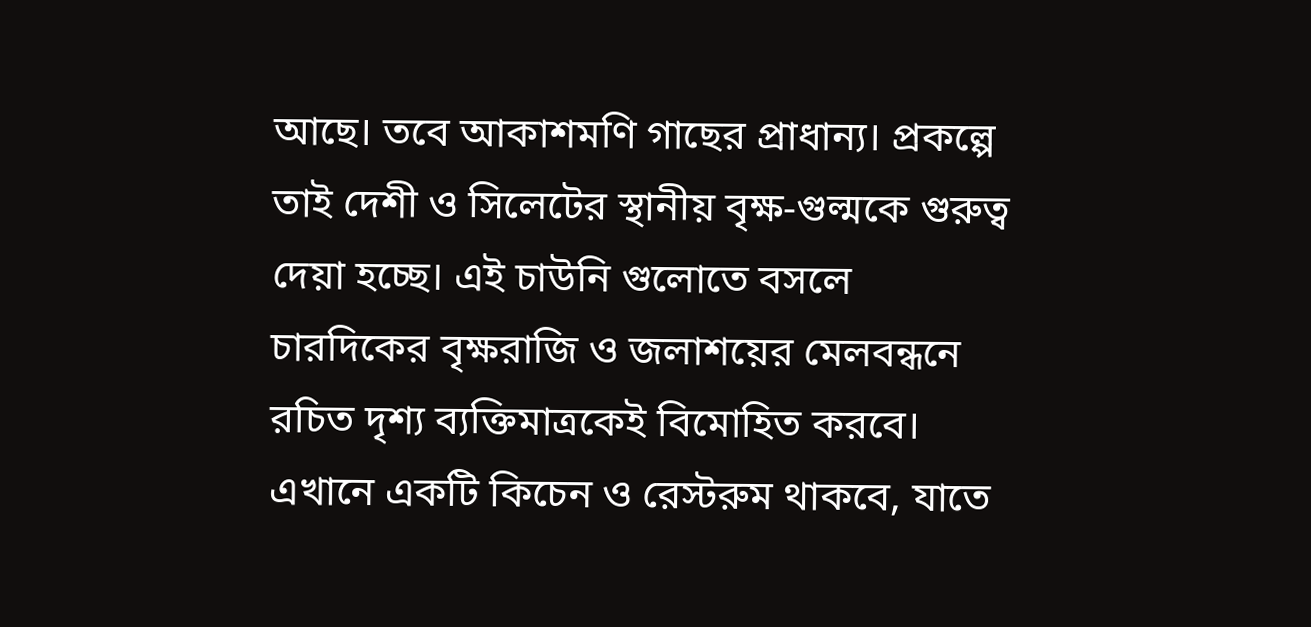আছে। তবে আকাশমণি গাছের প্রাধান্য। প্রকল্পে তাই দেশী ও সিলেটের স্থানীয় বৃক্ষ-গুল্মকে গুরুত্ব দেয়া হচ্ছে। এই চাউনি গুলোতে বসলে চারদিকের বৃক্ষরাজি ও জলাশয়ের মেলবন্ধনে রচিত দৃশ্য ব্যক্তিমাত্রকেই বিমোহিত করবে। এখানে একটি কিচেন ও রেস্টরুম থাকবে, যাতে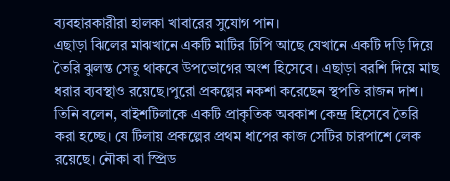ব্যবহারকারীরা হালকা খাবারের সুযোগ পান।
এছাড়া ঝিলের মাঝখানে একটি মাটির ঢিপি আছে যেখানে একটি দড়ি দিয়ে তৈরি ঝুলন্ত সেতু থাকবে উপভোগের অংশ হিসেবে। এছাড়া বরশি দিয়ে মাছ ধরার ব্যবস্থাও রয়েছে।পুরো প্রকল্পের নকশা করেছেন স্থপতি রাজন দাশ।
তিনি বলেন, বাইশটিলাকে একটি প্রাকৃতিক অবকাশ কেন্দ্র হিসেবে তৈরি করা হচ্ছে। যে টিলায় প্রকল্পের প্রথম ধাপের কাজ সেটির চারপাশে লেক রয়েছে। নৌকা বা স্প্রিড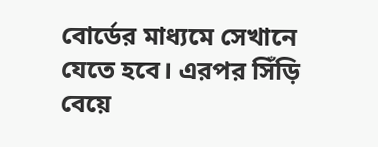বোর্ডের মাধ্যমে সেখানে যেতে হবে। এরপর সিঁড়ি বেয়ে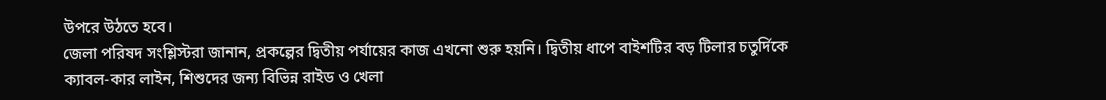উপরে উঠতে হবে।
জেলা পরিষদ সংশ্লিস্টরা জানান, প্রকল্পের দ্বিতীয় পর্যায়ের কাজ এখনো শুরু হয়নি। দ্বিতীয় ধাপে বাইশটির বড় টিলার চতুর্দিকে ক্যাবল-কার লাইন, শিশুদের জন্য বিভিন্ন রাইড ও খেলা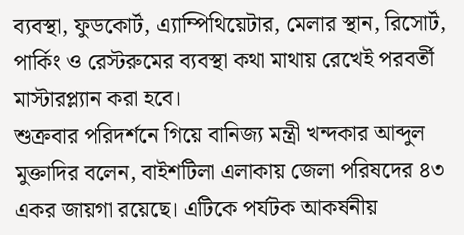ব্যবস্থা, ফুডকোর্ট, এ্যাম্পিথিয়েটার, মেলার স্থান, রিসোর্ট, পার্কিং ও রেস্টরুমের ব্যবস্থা কথা মাথায় রেখেই পরবর্তী মাস্টারপ্ল্যান করা হবে।
শুক্রবার পরিদর্শনে গিয়ে বানিজ্য মন্ত্রী খন্দকার আব্দুল মুক্তাদির বলেন, বাইশটিলা এলাকায় জেলা পরিষদের ৪৩ একর জায়গা রয়েছে। এটিকে পর্যটক আকর্ষনীয়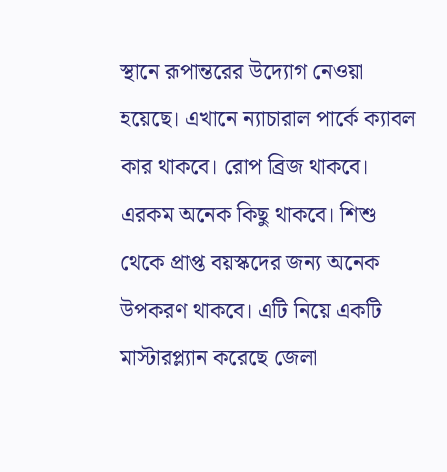স্থানে রূপান্তরের উদ্যোগ নেওয়া হয়েছে। এখানে ন্যাচারাল পার্কে ক্যাবল কার থাকবে। রোপ ব্রিজ থাকবে। এরকম অনেক কিছু থাকবে। শিশু থেকে প্রাপ্ত বয়স্কদের জন্য অনেক উপকরণ থাকবে। এটি নিয়ে একটি মাস্টারপ্ল্যান করেছে জেলা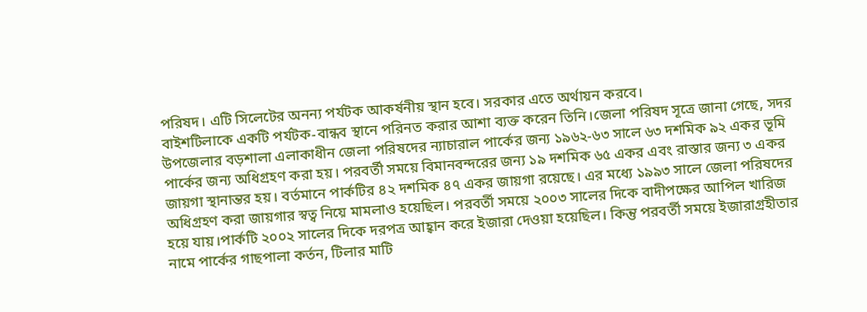পরিষদ। এটি সিলেটের অনন্য পর্যটক আকর্ষনীয় স্থান হবে। সরকার এতে অর্থায়ন করবে।
বাইশটিলাকে একটি পর্যটক-বান্ধব স্থানে পরিনত করার আশা ব্যক্ত করেন তিনি।জেলা পরিষদ সূত্রে জানা গেছে, সদর উপজেলার বড়শালা এলাকাধীন জেলা পরিষদের ন্যাচারাল পার্কের জন্য ১৯৬২-৬৩ সালে ৬৩ দশমিক ৯২ একর ভূমি পার্কের জন্য অধিগ্রহণ করা হয়। পরবর্তী সময়ে বিমানবন্দরের জন্য ১৯ দশমিক ৬৫ একর এবং রাস্তার জন্য ৩ একর জায়গা স্থানান্তর হয়। বর্তমানে পার্কটির ৪২ দশমিক ৪৭ একর জায়গা রয়েছে। এর মধ্যে ১৯৯৩ সালে জেলা পরিষদের অধিগ্রহণ করা জায়গার স্বত্ব নিয়ে মামলাও হয়েছিল। পরবর্তী সময়ে ২০০৩ সালের দিকে বাদীপক্ষের আপিল খারিজ হয়ে যায়।পার্কটি ২০০২ সালের দিকে দরপত্র আহ্বান করে ইজারা দেওয়া হয়েছিল। কিন্তু পরবর্তী সময়ে ইজারাগ্রহীতার নামে পার্কের গাছপালা কর্তন, টিলার মাটি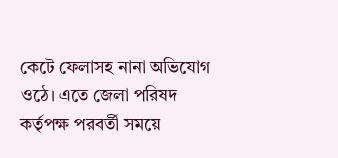কেটে ফেলাসহ নানা অভিযোগ ওঠে। এতে জেলা পরিষদ কর্তৃপক্ষ পরবর্তী সময়ে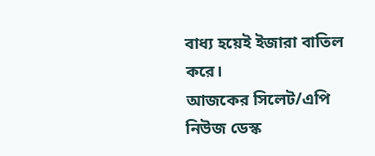বাধ্য হয়েই ইজারা বাতিল করে।
আজকের সিলেট/এপি
নিউজ ডেস্ক